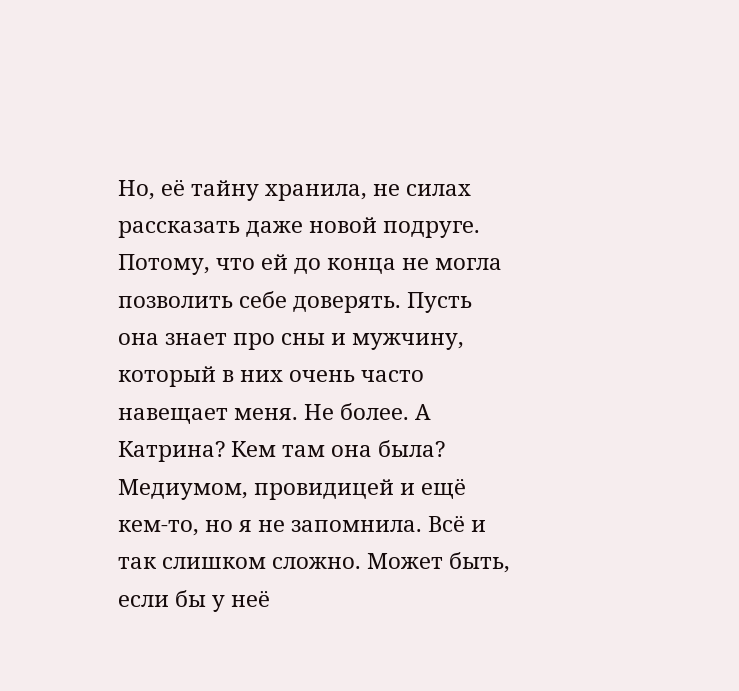Но, её тайну хранила, не силах рассказать даже новой подруге. Потому, что ей до конца не могла позволить себе доверять. Пусть она знает про сны и мужчину, который в них очень часто навещает меня. Не более. А Катрина? Кем там она была? Медиумом, провидицей и ещё кем-то, но я не запомнила. Всё и так слишком сложно. Может быть, если бы у неё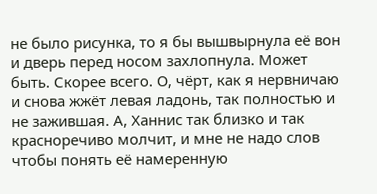не было рисунка, то я бы вышвырнула её вон и дверь перед носом захлопнула. Может быть. Скорее всего. О, чёрт, как я нервничаю и снова жжёт левая ладонь, так полностью и не зажившая. А, Ханнис так близко и так красноречиво молчит, и мне не надо слов чтобы понять её намеренную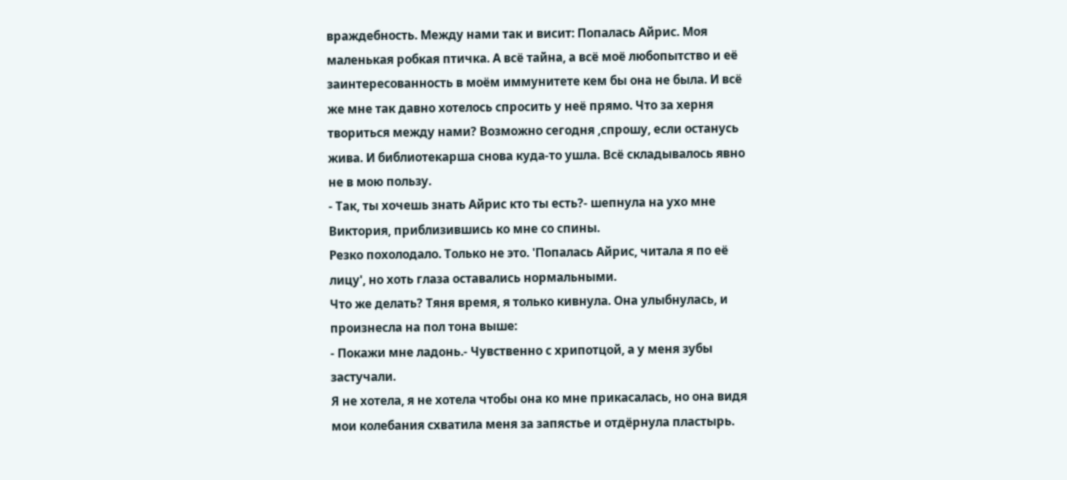враждебность. Между нами так и висит: Попалась Айрис. Моя маленькая робкая птичка. А всё тайна, а всё моё любопытство и её заинтересованность в моём иммунитете кем бы она не была. И всё же мне так давно хотелось спросить у неё прямо. Что за херня твориться между нами? Возможно сегодня ,спрошу, если останусь жива. И библиотекарша снова куда-то ушла. Всё складывалось явно не в мою пользу.
- Так, ты хочешь знать Айрис кто ты есть?- шепнула на ухо мне Виктория, приблизившись ко мне со спины.
Резко похолодало. Только не это. 'Попалась Айрис, читала я по её лицу', но хоть глаза оставались нормальными.
Что же делать? Тяня время, я только кивнула. Она улыбнулась, и произнесла на пол тона выше:
- Покажи мне ладонь.- Чувственно с хрипотцой, а у меня зубы застучали.
Я не хотела, я не хотела чтобы она ко мне прикасалась, но она видя мои колебания схватила меня за запястье и отдёрнула пластырь.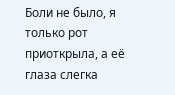Боли не было, я только рот приоткрыла, а её глаза слегка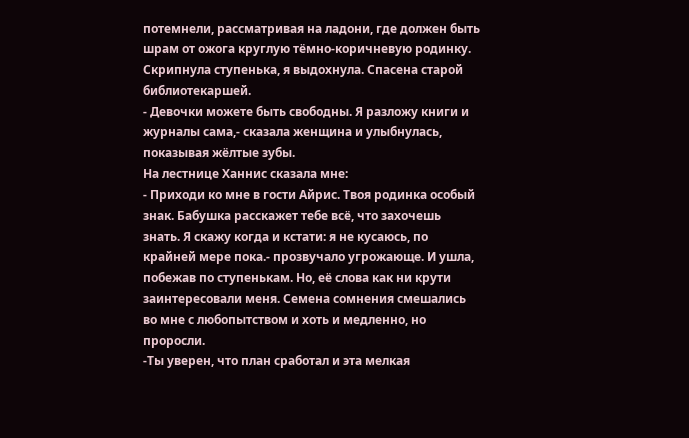потемнели, рассматривая на ладони, где должен быть шрам от ожога круглую тёмно-коричневую родинку. Скрипнула ступенька, я выдохнула. Спасена старой библиотекаршей.
- Девочки можете быть свободны. Я разложу книги и журналы сама,- сказала женщина и улыбнулась, показывая жёлтые зубы.
На лестнице Ханнис сказала мне:
- Приходи ко мне в гости Айрис. Твоя родинка особый знак. Бабушка расскажет тебе всё, что захочешь знать. Я скажу когда и кстати: я не кусаюсь, по крайней мере пока.- прозвучало угрожающе. И ушла, побежав по ступенькам. Но, её слова как ни крути заинтересовали меня. Семена сомнения смешались во мне с любопытством и хоть и медленно, но проросли.
-Ты уверен, что план сработал и эта мелкая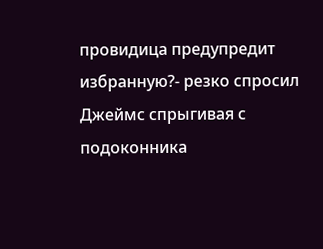провидица предупредит избранную?- резко спросил Джеймс спрыгивая с подоконника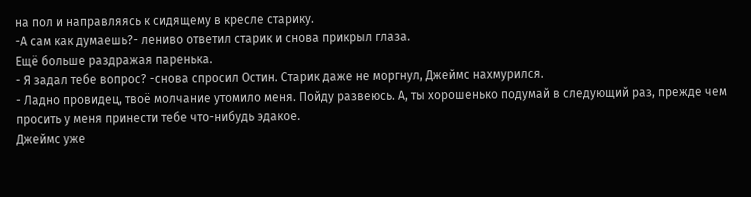на пол и направляясь к сидящему в кресле старику.
-А сам как думаешь?- лениво ответил старик и снова прикрыл глаза.
Ещё больше раздражая паренька.
- Я задал тебе вопрос? -снова спросил Остин. Старик даже не моргнул, Джеймс нахмурился.
- Ладно провидец, твоё молчание утомило меня. Пойду развеюсь. А, ты хорошенько подумай в следующий раз, прежде чем просить у меня принести тебе что-нибудь эдакое.
Джеймс уже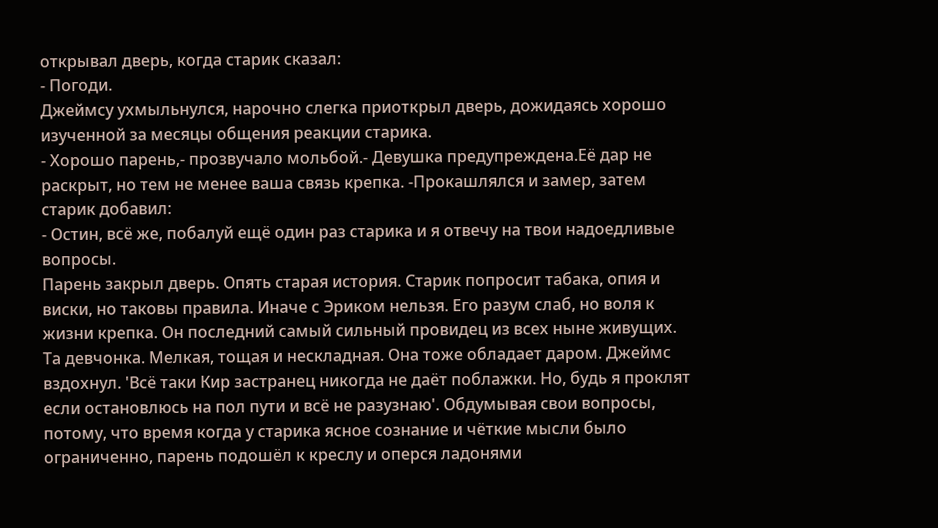открывал дверь, когда старик сказал:
- Погоди.
Джеймсу ухмыльнулся, нарочно слегка приоткрыл дверь, дожидаясь хорошо изученной за месяцы общения реакции старика.
- Хорошо парень,- прозвучало мольбой.- Девушка предупреждена.Её дар не раскрыт, но тем не менее ваша связь крепка. -Прокашлялся и замер, затем старик добавил:
- Остин, всё же, побалуй ещё один раз старика и я отвечу на твои надоедливые вопросы.
Парень закрыл дверь. Опять старая история. Старик попросит табака, опия и виски, но таковы правила. Иначе с Эриком нельзя. Его разум слаб, но воля к жизни крепка. Он последний самый сильный провидец из всех ныне живущих. Та девчонка. Мелкая, тощая и нескладная. Она тоже обладает даром. Джеймс вздохнул. 'Всё таки Кир застранец никогда не даёт поблажки. Но, будь я проклят если остановлюсь на пол пути и всё не разузнаю'. Обдумывая свои вопросы, потому, что время когда у старика ясное сознание и чёткие мысли было ограниченно, парень подошёл к креслу и оперся ладонями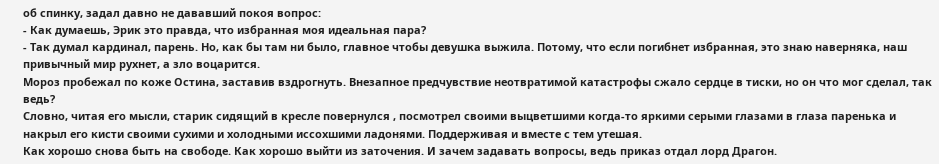об спинку, задал давно не дававший покоя вопрос:
- Как думаешь, Эрик это правда, что избранная моя идеальная пара?
- Так думал кардинал, парень. Но, как бы там ни было, главное чтобы девушка выжила. Потому, что если погибнет избранная, это знаю наверняка, наш привычный мир рухнет, а зло воцарится.
Мороз пробежал по коже Остина, заставив вздрогнуть. Внезапное предчувствие неотвратимой катастрофы сжало сердце в тиски, но он что мог сделал, так ведь?
Словно, читая его мысли, старик сидящий в кресле повернулся , посмотрел своими выцветшими когда-то яркими серыми глазами в глаза паренька и накрыл его кисти своими сухими и холодными иссохшими ладонями. Поддерживая и вместе с тем утешая.
Как хорошо снова быть на свободе. Как хорошо выйти из заточения. И зачем задавать вопросы, ведь приказ отдал лорд Драгон.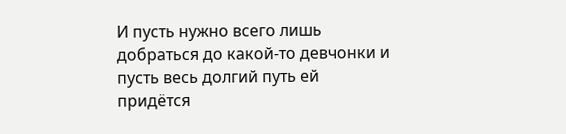И пусть нужно всего лишь добраться до какой-то девчонки и пусть весь долгий путь ей придётся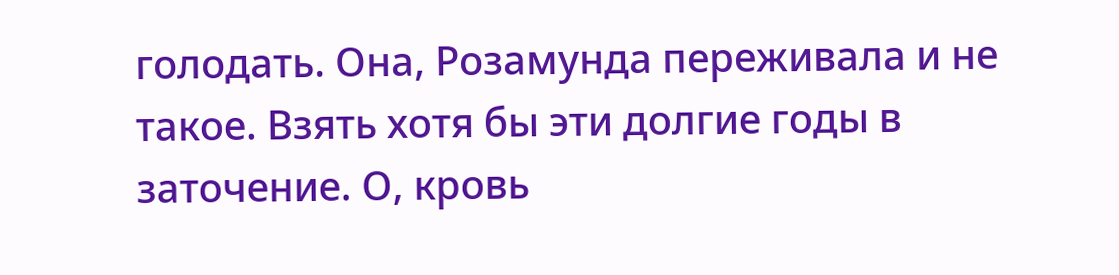голодать. Она, Розамунда переживала и не такое. Взять хотя бы эти долгие годы в заточение. О, кровь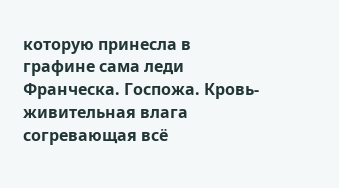которую принесла в графине сама леди Франческа. Госпожа. Кровь- живительная влага согревающая всё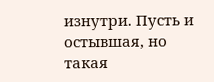изнутри. Пусть и остывшая, но такая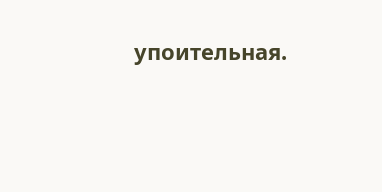упоительная.